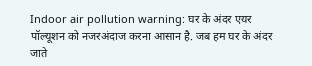Indoor air pollution warning: घर के अंदर एयर पॉल्यूशन को नजरअंदाज करना आसान है. जब हम घर के अंदर जाते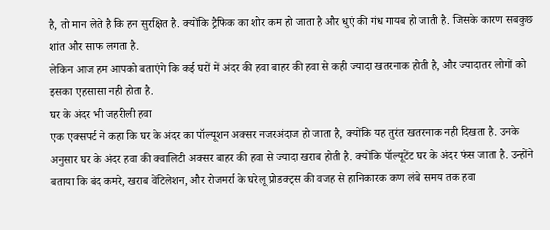है, तो मान लेते है कि हन सुरक्षित है. क्योंकि ट्रैफिक का शोर कम हो जाता है और धुएं की गंध गायब हो जाती है. जिसके कारण सबकुछ शांत और साफ लगता है.
लेकिन आज हम आपको बताएंगे कि कई घरों में अंदर की हवा बाहर की हवा से कही ज्यादा खतरनाक होती है, और ज्यादातर लोगों को इसका एहसासा नही होता है.
घर के अंदर भी जहरीली हवा
एक एक्सपर्ट ने कहा कि घर के अंदर का पॉल्यूशन अक्सर नजरअंदाज हो जाता है, क्योंकि यह तुरंत खतरनाक नही दिखता है. उनके अनुसार घर के अंदर हवा की क्वालिटी अक्सर बाहर की हवा से ज्यादा खराब होती है. क्योंकि पॉल्यूटेंट घर के अंदर फंस जाता है. उन्होंने बताया कि बंद कमरे, खराब वेंटिलेशन, और रोजमर्रा के घरेलू प्रोडक्ट्स की वजह से हानिकारक कण लंबे समय तक हवा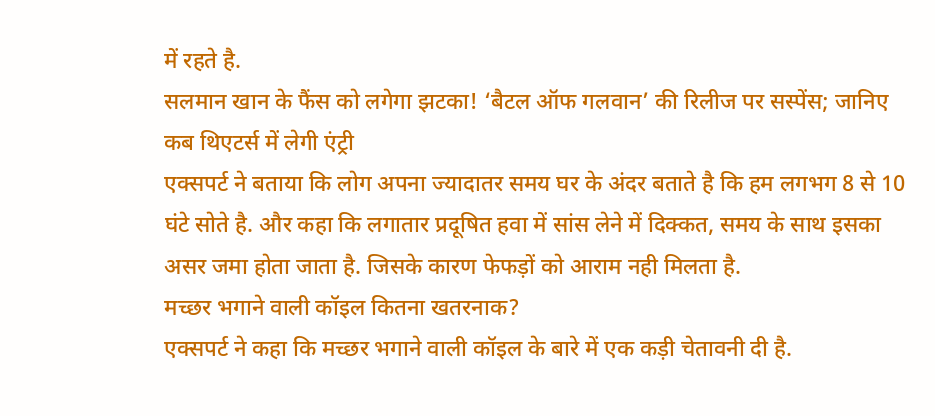में रहते है.
सलमान खान के फैंस को लगेगा झटका! ‘बैटल ऑफ गलवान’ की रिलीज पर सस्पेंस; जानिए कब थिएटर्स में लेगी एंट्री
एक्सपर्ट ने बताया कि लोग अपना ज्यादातर समय घर के अंदर बताते है कि हम लगभग 8 से 10 घंटे सोते है. और कहा कि लगातार प्रदूषित हवा में सांस लेने में दिक्कत, समय के साथ इसका असर जमा होता जाता है. जिसके कारण फेफड़ों को आराम नही मिलता है.
मच्छर भगाने वाली कॉइल कितना खतरनाक?
एक्सपर्ट ने कहा कि मच्छर भगाने वाली कॉइल के बारे में एक कड़ी चेतावनी दी है.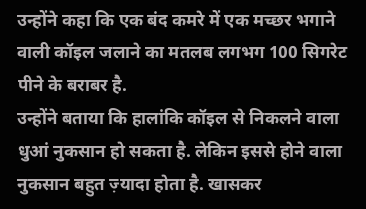उन्होंने कहा कि एक बंद कमरे में एक मच्छर भगाने वाली कॉइल जलाने का मतलब लगभग 100 सिगरेट पीने के बराबर है.
उन्होंने बताया कि हालांकि कॉइल से निकलने वाला धुआं नुकसान हो सकता है. लेकिन इससे होने वाला नुकसान बहुत ज़्यादा होता है. खासकर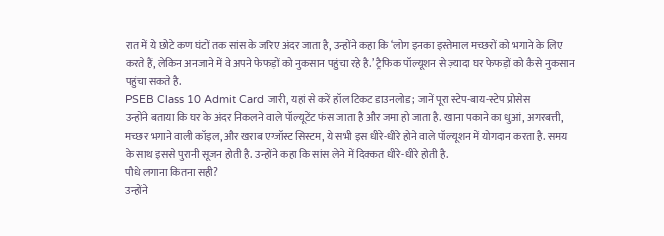रात में ये छोटे कण घंटों तक सांस के जरिए अंदर जाता है, उन्होंने कहा कि ‘लोग इनका इस्तेमाल मच्छरों को भगाने के लिए करते हैं, लेकिन अनजाने में वे अपने फेफड़ों को नुकसान पहुंचा रहे है.’ ट्रैफिक पॉल्यूशन से ज़्यादा घर फेफड़ों को कैसे नुकसान पहुंचा सकते है.
PSEB Class 10 Admit Card जारी, यहां से करें हॉल टिकट डाउनलोड; जानें पूरा स्टेप-बाय-स्टेप प्रोसेस
उन्होंने बताया कि घर के अंदर निकलने वाले पॉल्यूटेंट फंस जाता है और जमा हो जाता है. खाना पकाने का धुआं, अगरबत्ती, मच्छर भगाने वाली कॉइल, और खराब एग्जॉस्ट सिस्टम, ये सभी इस धीरे-धीरे होने वाले पॉल्यूशन में योगदान करता है. समय के साथ इससे पुरानी सूजन होती है. उन्होंने कहा कि सांस लेने में दिक्कत धीरे-धीरे होती है.
पौधे लगाना कितना सही?
उन्होंने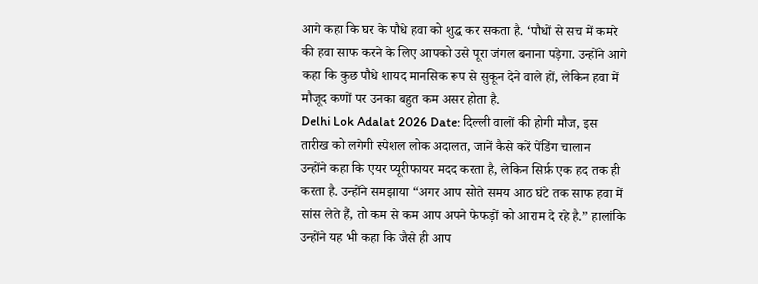आगे कहा कि घर के पौधे हवा को शुद्ध कर सकता है. ‘पौधों से सच में कमरे की हवा साफ करने के लिए आपको उसे पूरा जंगल बनाना पड़ेगा. उन्होंने आगे कहा कि कुछ पौधे शायद मानसिक रूप से सुकून देने वाले हों, लेकिन हवा में मौजूद कणों पर उनका बहुत कम असर होता है.
Delhi Lok Adalat 2026 Date: दिल्ली वालों की होगी मौज, इस तारीख को लगेगी स्पेशल लोक अदालत, जानें कैसे करें पेंडिंग चालान
उन्होंने कहा कि एयर प्यूरीफायर मदद करता है, लेकिन सिर्फ़ एक हद तक ही करता है. उन्होंने समझाया “अगर आप सोते समय आठ घंटे तक साफ हवा में सांस लेते हैं, तो कम से कम आप अपने फेफड़ों को आराम दे रहे है.” हालांकि उन्होंने यह भी कहा कि जैसे ही आप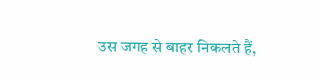उस जगह से बाहर निकलते हैं,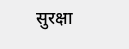सुरक्षा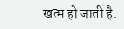खत्म हो जाती है.